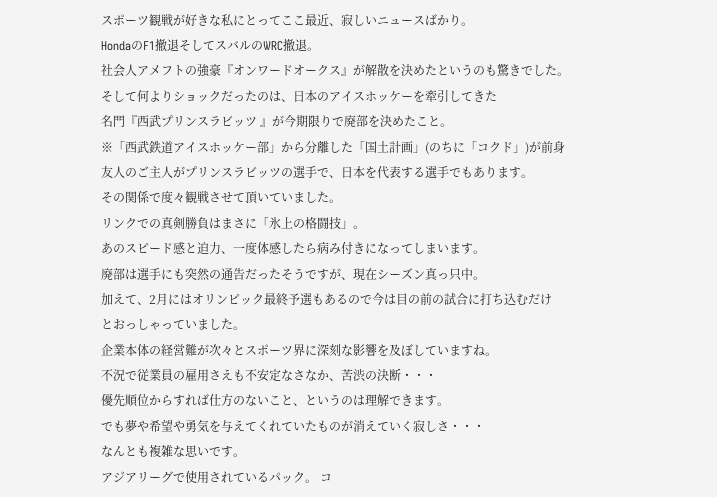スポーツ観戦が好きな私にとってここ最近、寂しいニュースばかり。
HondaのF1撤退そしてスバルのWRC撤退。
社会人アメフトの強豪『オンワードオークス』が解散を決めたというのも驚きでした。
そして何よりショックだったのは、日本のアイスホッケーを牽引してきた
名門『西武プリンスラビッツ 』が今期限りで廃部を決めたこと。
※「西武鉄道アイスホッケー部」から分離した「国土計画」(のちに「コクド」)が前身
友人のご主人がプリンスラビッツの選手で、日本を代表する選手でもあります。
その関係で度々観戦させて頂いていました。
リンクでの真剣勝負はまさに「氷上の格闘技」。
あのスピード感と迫力、一度体感したら病み付きになってしまいます。
廃部は選手にも突然の通告だったそうですが、現在シーズン真っ只中。
加えて、2月にはオリンピック最終予選もあるので今は目の前の試合に打ち込むだけ
とおっしゃっていました。
企業本体の経営難が次々とスポーツ界に深刻な影響を及ぼしていますね。
不況で従業員の雇用さえも不安定なさなか、苦渋の決断・・・
優先順位からすれば仕方のないこと、というのは理解できます。
でも夢や希望や勇気を与えてくれていたものが消えていく寂しさ・・・
なんとも複雑な思いです。
アジアリーグで使用されているパック。 コ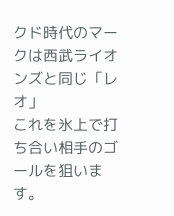クド時代のマークは西武ライオンズと同じ「レオ」
これを氷上で打ち合い相手のゴールを狙います。